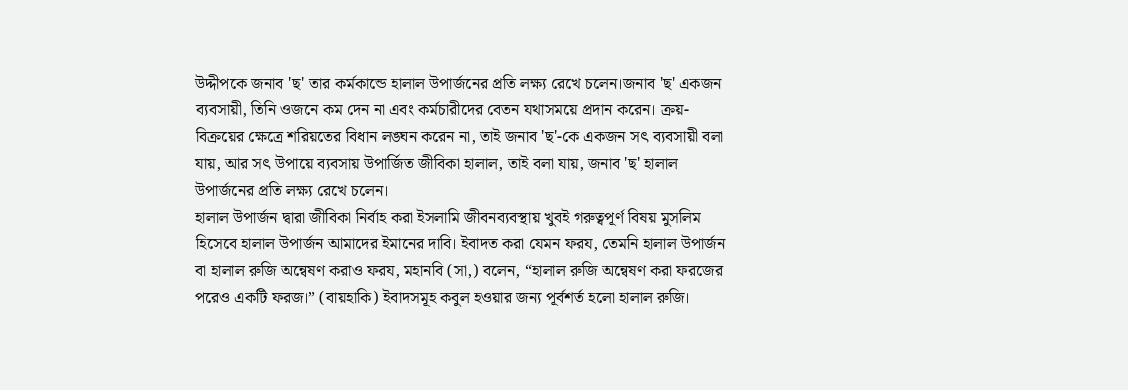উদ্দীপকে জনাব 'ছ' তার কর্মকান্ডে হালাল উপার্জনের প্রতি লক্ষ্য রেখে চলেন।জনাব 'ছ' একজন ব্যবসায়ী, তিনি ওজনে কম দেন না এবং কর্মচারীদের বেতন যথাসময়ে প্রদান করেন। ক্রয়-বিক্রয়ের ক্ষেত্রে শরিয়তের বিধান লঙ্ঘন করেন না, তাই জনাব 'ছ'-কে একজন সৎ ব্যবসায়ী বলা যায়, আর সৎ উপায়ে ব্যবসায় উপার্জিত জীবিকা হালাল, তাই বলা যায়, জনাব 'ছ' হালাল উপার্জনের প্রতি লক্ষ্য রেখে চলেন।
হালাল উপার্জন দ্বারা জীবিকা নির্বাহ করা ইসলামি জীবনব্যবস্থায় খুবই গরুত্বপূর্ণ বিষয় মুসলিম হিসেবে হালাল উপার্জন আমাদের ইমানের দাবি। ইবাদত করা যেমন ফরয, তেমনি হালাল উপার্জন বা হালাল রুজি অন্বেষণ করাও ফরয, মহানবি (সা,) বলেন, “হালাল রুজি অন্বেষণ করা ফরজের পরেও একটি ফরজ।” (বায়হাকি) ইবাদসমূহ কবুল হওয়ার জন্য পূর্বশর্ত হলো হালাল রুজি।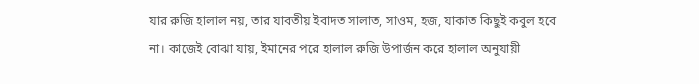যার রুজি হালাল নয়, তার যাবতীয় ইবাদত সালাত, সাওম, হজ, যাকাত কিছুই কবুল হবে না। কাজেই বোঝা যায়, ইমানের পরে হালাল রুজি উপার্জন করে হালাল অনুযায়ী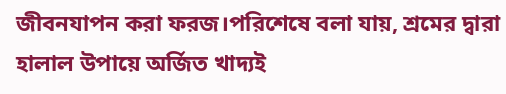জীবনযাপন করা ফরজ।পরিশেষে বলা যায়, শ্রমের দ্বারা হালাল উপায়ে অর্জিত খাদ্যই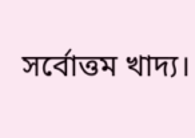সর্বোত্তম খাদ্য।